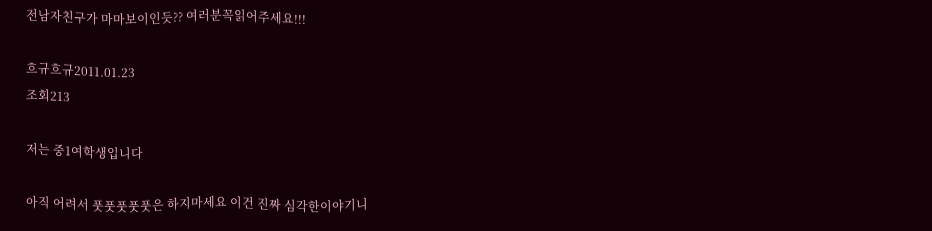전남자친구가 마마보이인듯?? 여러분꼭읽어주세요!!!

흐규흐규2011.01.23
조회213

저는 중1여학생입니다

아직 어려서 풋풋풋풋풋은 하지마세요 이건 진짜 심각한이야기니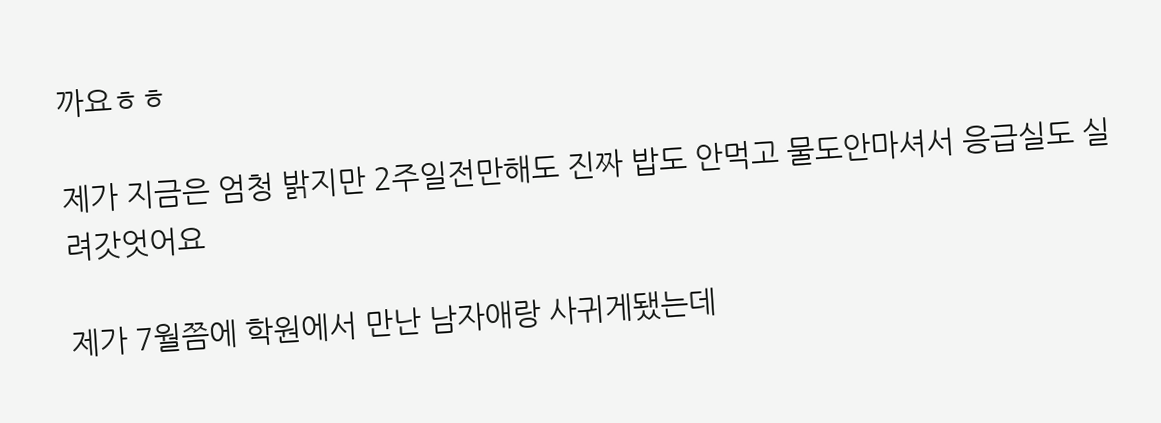까요ㅎㅎ

제가 지금은 엄청 밝지만 2주일전만해도 진짜 밥도 안먹고 물도안마셔서 응급실도 실려갓엇어요

제가 7월쯤에 학원에서 만난 남자애랑 사귀게됐는데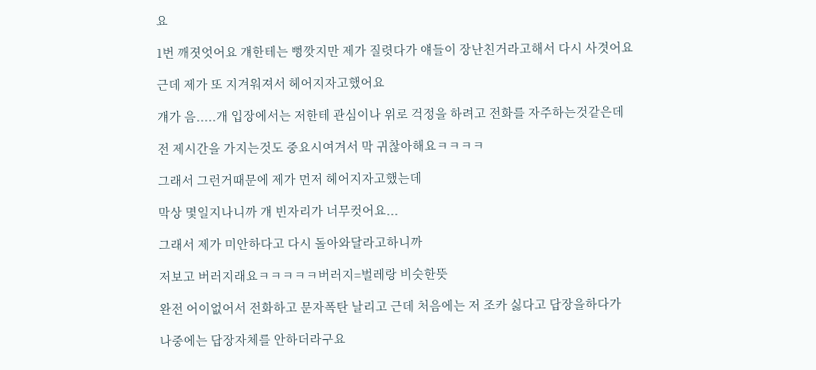요

1번 깨졋엇어요 걔한테는 뻥깟지만 제가 질렷다가 얘들이 장난친거라고해서 다시 사겻어요

근데 제가 또 지겨워져서 헤어지자고했어요

걔가 음.....개 입장에서는 저한테 관심이나 위로 걱정을 하려고 전화를 자주하는것같은데

전 제시간을 가지는것도 중요시여겨서 막 귀찮아해요ㅋㅋㅋㅋ

그래서 그런거때문에 제가 먼저 헤어지자고했는데

막상 몇일지나니까 걔 빈자리가 너무컷어요...

그래서 제가 미안하다고 다시 돌아와달라고하니까

저보고 버러지래요ㅋㅋㅋㅋㅋ버러지=벌레랑 비슷한뜻

완전 어이없어서 전화하고 문자폭탄 날리고 근데 처음에는 저 조카 싫다고 답장을하다가

나중에는 답장자체를 안하더라구요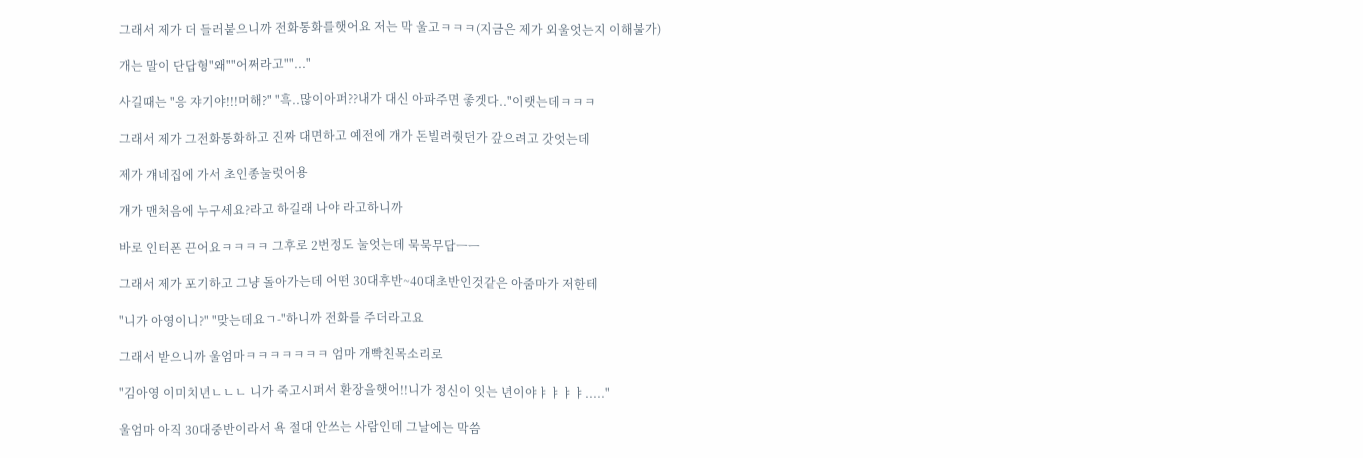그래서 제가 더 들러붙으니까 전화통화를햇어요 저는 막 울고ㅋㅋㅋ(지금은 제가 외울엇는지 이해불가)

개는 말이 단답형"왜""어쩌라고""..."

사길때는 "응 쟈기야!!!머해?" "흑..많이아퍼??내가 대신 아파주면 좋겟다.."이랫는데ㅋㅋㅋ

그래서 제가 그전화통화하고 진짜 대면하고 예전에 걔가 돈빌려줫던가 갚으려고 갓엇는데

제가 걔네집에 가서 초인종눌럿어용

걔가 맨처음에 누구세요?라고 하길래 나야 라고하니까

바로 인터폰 끈어요ㅋㅋㅋㅋ 그후로 2번정도 눌엇는데 묵묵무답ㅡㅡ

그래서 제가 포기하고 그냥 돌아가는데 어떤 30대후반~40대초반인것같은 아줌마가 저한테

"니가 아영이니?" "맞는데요ㄱ-"하니까 전화를 주더라고요

그래서 받으니까 울엄마ㅋㅋㅋㅋㅋㅋㅋ 엄마 개빡친목소리로

"김아영 이미치년ㄴㄴㄴ 니가 죽고시퍼서 환장을햇어!!니가 정신이 잇는 년이야ㅑㅑㅑㅑ....."

울엄마 아직 30대중반이라서 욕 절대 안쓰는 사람인데 그날에는 막씀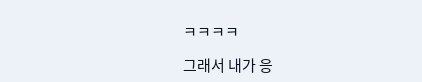ㅋㅋㅋㅋ

그래서 내가 응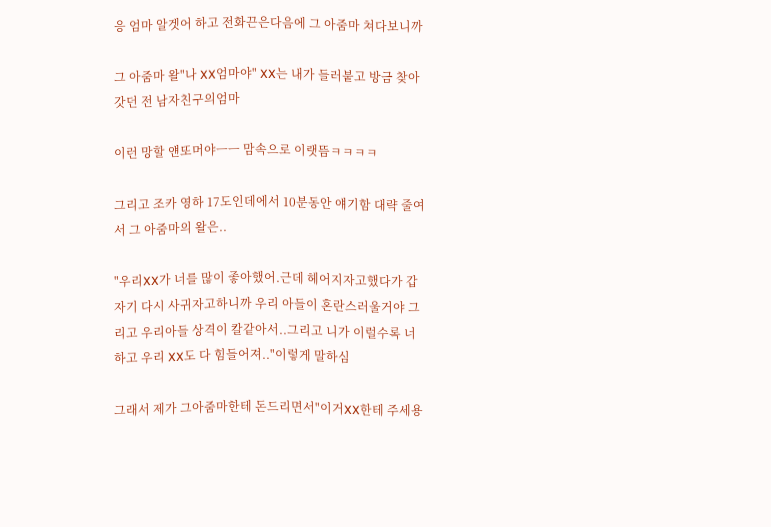응 엄마 알겟어 하고 전화끈은다음에 그 아줌마 쳐다보니까

그 아줌마 왈"나 XX엄마야" XX는 내가 들러붙고 방금 찾아갓던 전 남자친구의엄마

이런 망할 얜또머야ㅡㅡ 맘속으로 이랫뜸ㅋㅋㅋㅋ

그리고 조카 영하 17도인데에서 10분동안 얘기함 대략 줄여서 그 아줌마의 왈은..

"우리XX가 너를 많이 좋아했어.근데 헤어지자고했다가 갑자기 다시 사귀자고하니까 우리 아들이 혼란스러울거야 그리고 우리아들 상격이 칼같아서..그리고 니가 이럴수록 너하고 우리 XX도 다 힘들어져.."이렇게 말하심

그래서 제가 그아줌마한테 돈드리면서"이거XX한테 주세용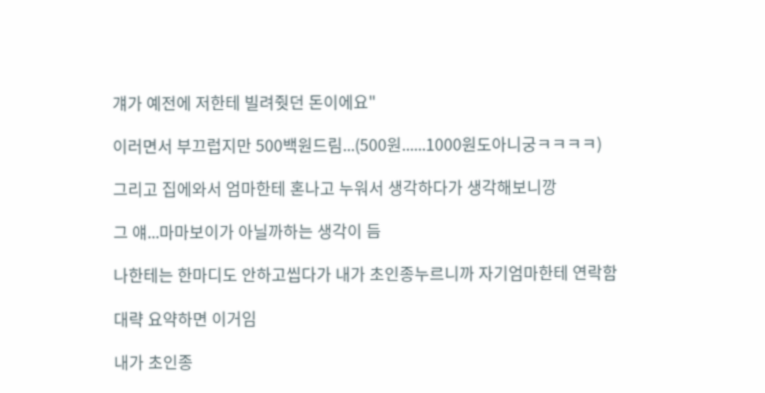걔가 예전에 저한테 빌려줫던 돈이에요"

이러면서 부끄럽지만 500백원드림...(500원......1000원도아니궁ㅋㅋㅋㅋ)

그리고 집에와서 엄마한테 혼나고 누워서 생각하다가 생각해보니깡

그 얘...마마보이가 아닐까하는 생각이 듬

나한테는 한마디도 안하고씹다가 내가 초인종누르니까 자기엄마한테 연락함

대략 요약하면 이거임

내가 초인종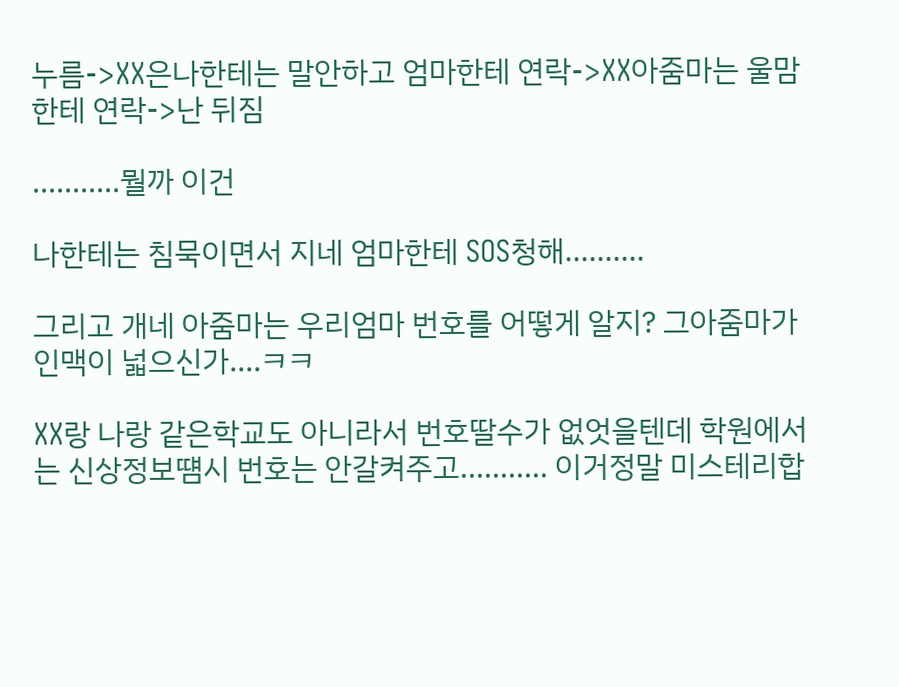누름->XX은나한테는 말안하고 엄마한테 연락->XX아줌마는 울맘한테 연락->난 뒤짐

...........뭘까 이건

나한테는 침묵이면서 지네 엄마한테 SOS청해..........

그리고 개네 아줌마는 우리엄마 번호를 어떻게 알지? 그아줌마가 인맥이 넓으신가....ㅋㅋ

XX랑 나랑 같은학교도 아니라서 번호딸수가 없엇을텐데 학원에서는 신상정보떔시 번호는 안갈켜주고........... 이거정말 미스테리합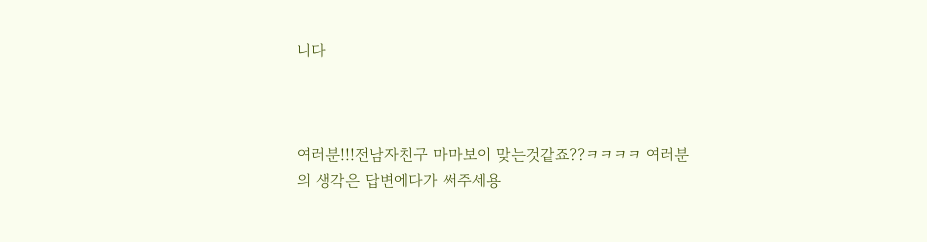니다



여러분!!!전남자친구 마마보이 맞는것같죠??ㅋㅋㅋㅋ 여러분의 생각은 답변에다가 써주세용